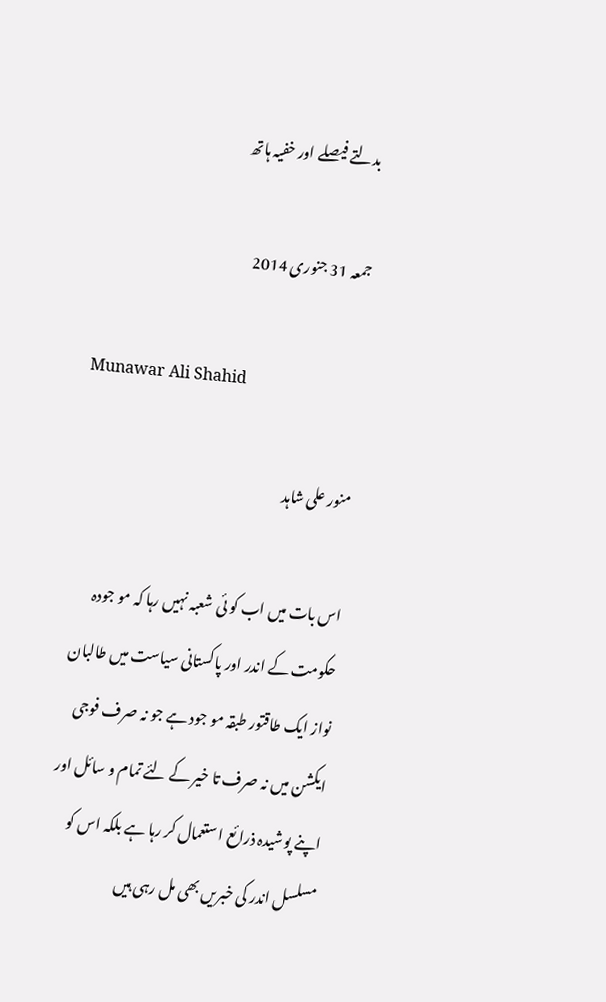بدلتے فیصلے اور خفیہ ہاتھ

جمعہ 31 جنوری 2014

Munawar Ali Shahid

منور علی شاہد

اس بات میں اب کو ئی شعبہ نہیں رہا کہ مو جودہ حکومت کے اندر اور پاکستانی سیاست میں طالبان نواز ایک طاقتور طبقہ مو جود ہے جو نہ صرف فوجی ایکشن میں نہ صرف تا خیر کے لئے تمام و سائل اور اپنے پوشیدہ ذرائع ا ستعمال کر رہا ہے بلکہ اس کو مسلسل اندر کی خبریں بھی مل رہی ہیں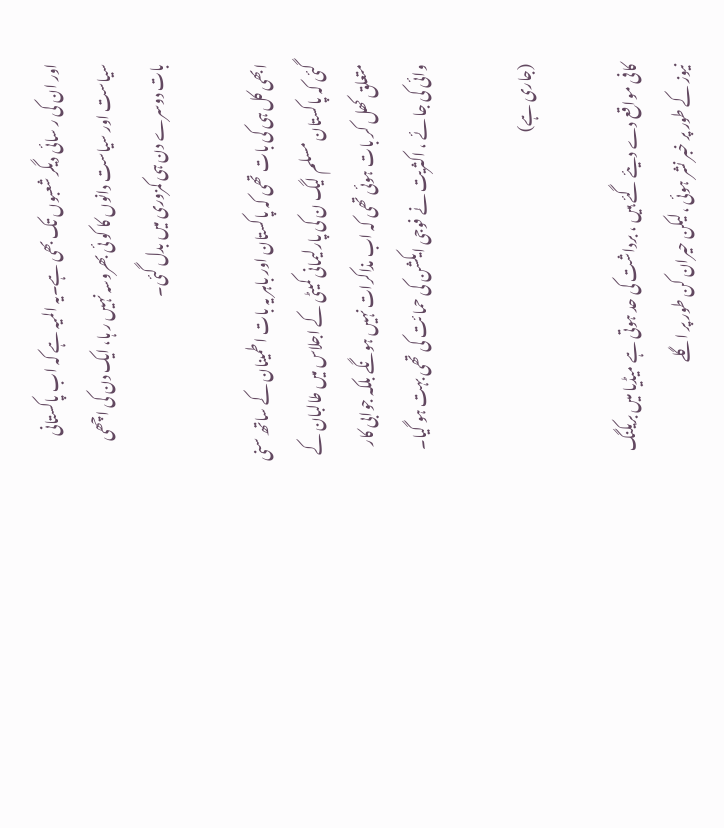اور ان کی ر سائی دیگر شعبوں تک بھی ہے۔یہ المیہ ہے کہ اب پاکستانی سیاست اور سیاست دانوں کا کو ئی بھروسہ نہیں ر ہا، ایک دن کی اچھی بات دوسرے دن ہی کمزوری میں بدل گئی۔

ابھی کل ہی کی بات تھی کہ پاکستان اور باہر یہ بات اطمینان کے ساتھ سنی گئی کہ پاکستان مسلم لیگ ن کی پارلیمانی کمیٹی کے اجلاس میں طالبان کے متعلق کھل کر بات ہوئی تھی کہ اب مذاکرات نہیں ہونگے بلکہ جوابی کار وائی کی جا ئے ، اکثریت نے فوجی ایکشن کی حما ئت کی تھی بہت ہو گیا۔

(جاری ہے)

کافی مواقع دے دیئے گئے ہیں ، برداشت کی حد ہوتی ہے میڈیا میں بریکنگ نیوز کے طور پر خبر نشر ہوئی ،لیکن حیران کن طور پر اگلے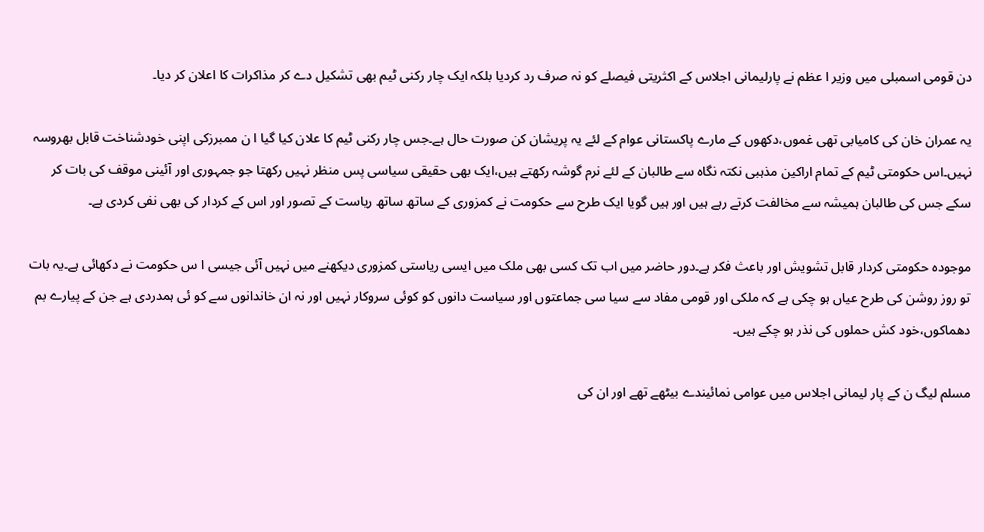دن قومی اسمبلی میں وزیر ا عظم نے پارلیمانی اجلاس کے اکثریتی فیصلے کو نہ صرف رد کردیا بلکہ ایک چار رکنی ٹیم بھی تشکیل دے کر مذاکرات کا اعلان کر دیا۔

یہ عمران خان کی کامیابی تھی غموں،دکھوں کے مارے پاکستانی عوام کے لئے یہ پریشان کن صورت حال ہے۔جس چار رکنی ٹیم کا علان کیا گیا ا ن ممبرزکی اپنی خودشناخت قابل بھروسہ نہیں۔اس حکومتی ٹیم کے تمام اراکین مذہبی نکتہ نگاہ سے طالبان کے لئے نرم گوشہ رکھتے ہیں،ایک بھی حقیقی سیاسی پس منظر نہیں رکھتا جو جمہوری اور آئینی موقف کی بات کر سکے جس کی طالبان ہمیشہ سے مخالفت کرتے رہے ہیں اور ہیں گویا ایک طرح سے حکومت نے کمزوری کے ساتھ ساتھ ریاست کے تصور اور اس کے کردار کی بھی نفی کردی ہے۔

موجودہ حکومتی کردار قابل تشویش اور باعث فکر ہے۔دور حاضر میں اب تک کسی بھی ملک میں ایسی ریاستی کمزوری دیکھنے میں نہیں آئی جیسی ا س حکومت نے دکھائی ہے۔یہ بات تو روز روشن کی طرح عیاں ہو چکی ہے کہ ملکی اور قومی مفاد سے سیا سی جماعتوں اور سیاست دانوں کو کوئی سروکار نہیں اور نہ ان خاندانوں سے کو ئی ہمدردی ہے جن کے پیارے بم دھماکوں،خود کش حملوں کی نذر ہو چکے ہیں۔

مسلم لیگ ن کے پار لیمانی اجلاس میں عوامی نمائیندے بیٹھے تھے اور ان کی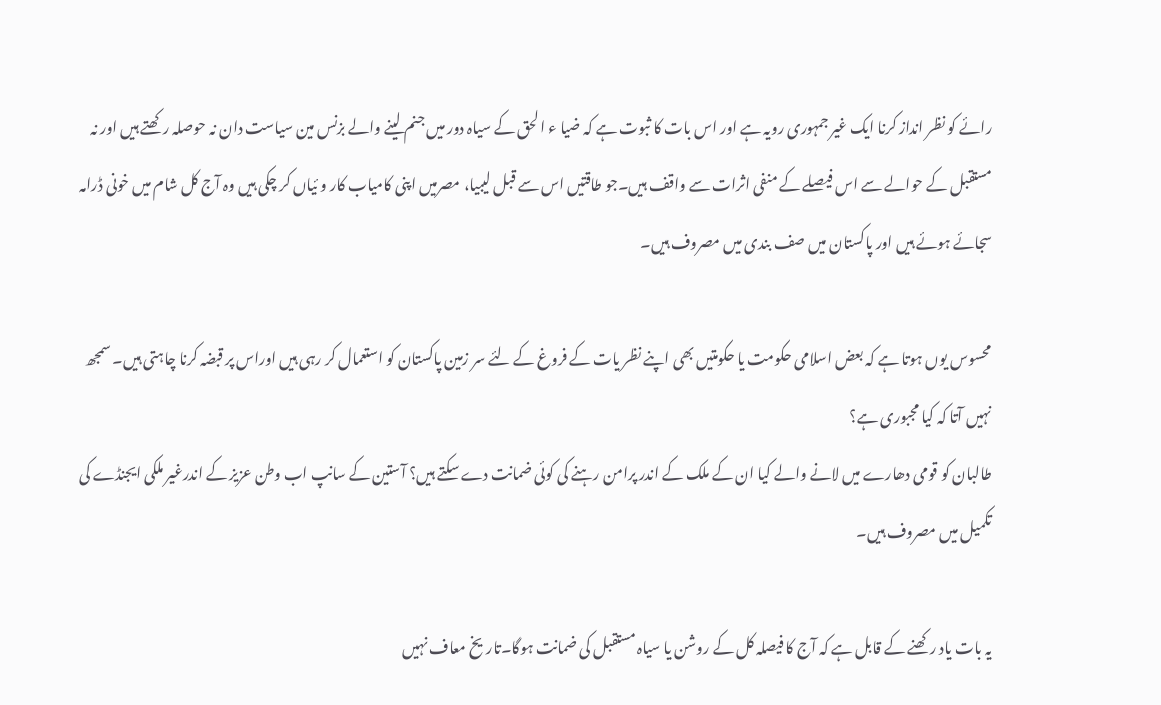رائے کو نظر انداز کرنا ایک غیر جمہوری رویہ ہے اور اس بات کا ثبوت ہے کہ ضیا ء ا لحق کے سیاہ دور میں جنم لینے والے بزنس مین سیاست دان نہ حوصلہ رکھتے ہیں اور نہ مستقبل کے حوالے سے اس فیصلے کے منفی اثرات سے واقف ہیں۔جو طاقتیں اس سے قبل لیبیا، مصرمیں اپنی کامیاب کار و ئیاں کر چکی ہیں وہ آج کل شام میں خونی ڈرامہ سجائے ہوئے ہیں اور پاکستان میں صف بندی میں مصروف ہیں۔

محسوس یوں ہوتا ہے کہ بعض اسلامی حکومت یا حکومتیں بھی اپنے نظر یات کے فروغ کے لئے سر زمین پاکستان کو استعمال کر رہی ہیں اوراس پر قبضہ کرنا چاہتی ہیں۔ سمجھ نہیں آتا کہ کیا مجبوری ہے؟
طالبان کو قومی دھارے میں لانے والے کیا ان کے ملک کے اندر پرامن رہنے کی کوئی ضمانت دے سکتے ہیں؟ آستین کے سانپ اب وطن عزیز کے اندرغیر ملکی ایجنڈے کی تکمیل میں مصروف ہیں۔

یہ بات یاد رکھنے کے قابل ہے کہ آج کا فیصلہ کل کے روشن یا سیاہ مستقبل کی ضمانت ہوگا۔تاریخ معاف نہیں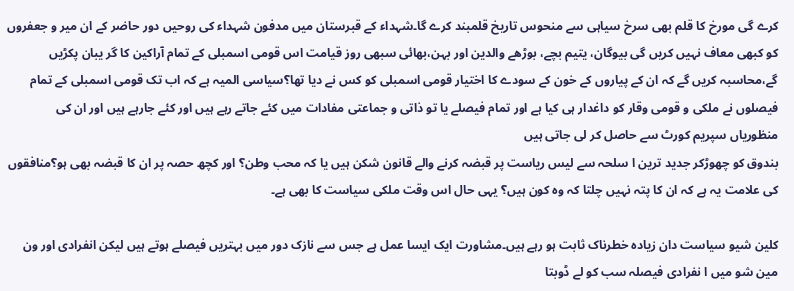کرے گی مورخ کا قلم بھی سرخ سیاہی سے منحوس تاریخ قلمبند کرے گا۔شہداء کے قبرستان میں مدفون شہداء کی روحیں دور حاضر کے ان میر و جعفروں کو کبھی معاف نہیں کریں گی بیوگان، یتیم بچے، بوڑھے والدین اور بہن،بھائی سبھی روز قیامت اس قومی اسمبلی کے تمام آراکین کا گر یبان پکڑیں گے،محاسبہ کریں گے کہ ان کے پیاروں کے خون کے سودے کا اختیار قومی اسمبلی کو کس نے دیا تھا؟سیاسی المیہ ہے کہ اب تک قومی اسمبلی کے تمام فیصلوں نے ملکی و قومی وقار کو داغدار ہی کیا ہے اور تمام فیصلے یا تو ذاتی و جماعتی مفادات میں کئے جاتے رہے ہیں اور کئے جارہے ہیں اور ان کی منظوریاں سپریم کورٹ سے حاصل کر لی جاتی ہیں
بندوق کو چھوڑکر جدید ترین ا سلحہ سے لیس ریاست پر قبضہ کرنے والے قانون شکن ہیں یا کہ محب وطن؟ اور کچھ حصہ پر ان کا قبضہ بھی ہو؟منافقوں کی علامت یہ ہے کہ ان کا پتہ نہیں چلتا کہ وہ کون ہیں؟ یہی حال اس وقت ملکی سیاست کا بھی ہے۔

کلین شیو سیاست دان زیادہ خطرناک ثابت ہو رہے ہیں۔مشاورت ایک ایسا عمل ہے جس سے نازک دور میں بہتریں فیصلے ہوتے ہیں لیکن انفرادی اور ون مین شو میں ا نفرادی فیصلہ سب کو لے ڈوبتا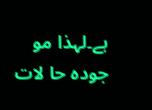ہے۔لہذا مو جودہ حا لات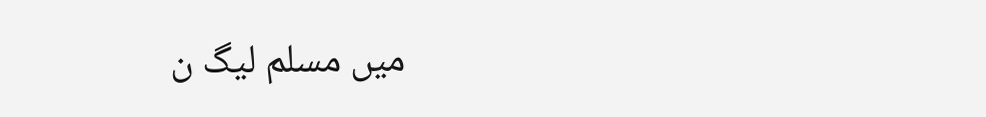میں مسلم لیگ ن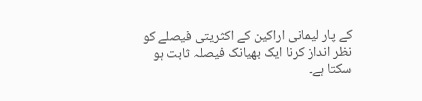کے پار لیمانی اراکین کے اکثریتی فیصلے کو نظر انداز کرنا ایک بھیانک فیصلہ ثابت ہو سکتا ہے۔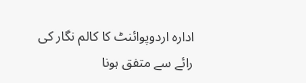ادارہ اردوپوائنٹ کا کالم نگار کی رائے سے متفق ہونا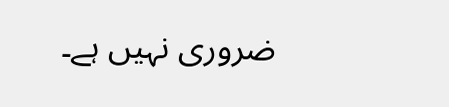ضروری نہیں ہے۔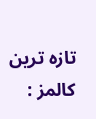تازہ ترین کالمز :